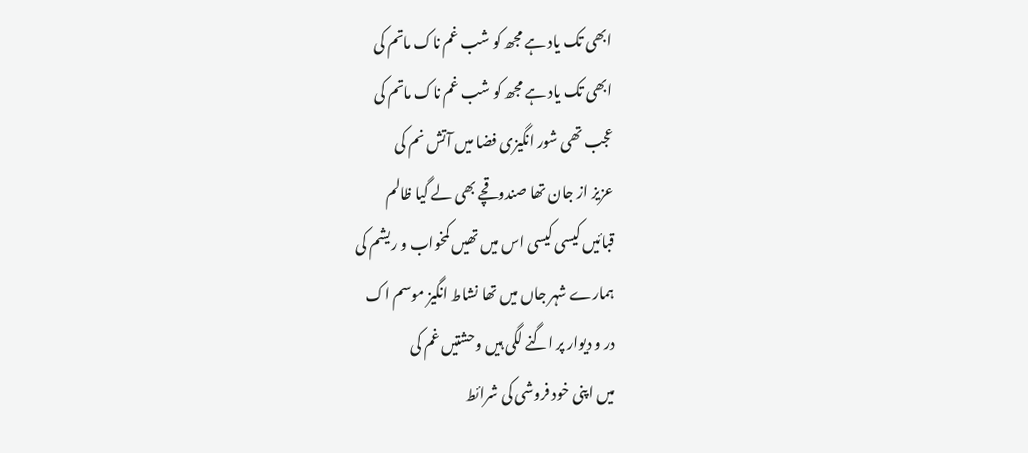ابھی تک یاد ہے مجھ کو شب غم ناک ماتم کی
ابھی تک یاد ہے مجھ کو شب غم ناک ماتم کی
عجب تھی شور انگیزی فضا میں آتش نم کی
عزیز از جان تھا صندوقچے بھی لے گیا ظالم
قبائیں کیسی کیسی اس میں تھیں کمخواب و ریشم کی
ہمارے شہر جاں میں تھا نشاط انگیز موسم اک
در و دیوار پر اگنے لگی ہیں وحشتیں غم کی
میں اپنی خود فروشی کی شرائط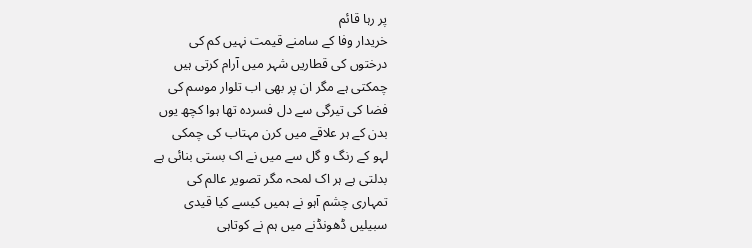پر رہا قائم
خریدار وفا کے سامنے قیمت نہیں کم کی
درختوں کی قطاریں شہر میں آرام کرتی ہیں
چمکتی ہے مگر ان پر بھی اب تلوار موسم کی
فضا کی تیرگی سے دل فسردہ تھا ہوا کچھ یوں
بدن کے ہر علاقے میں کرن مہتاب کی چمکی
لہو کے رنگ و گل سے میں نے اک بستی بنائی ہے
بدلتی ہے ہر اک لمحہ مگر تصویر عالم کی
تمہاری چشم آہو نے ہمیں کیسے کیا قیدی
سبیلیں ڈھونڈنے میں ہم نے کوتاہی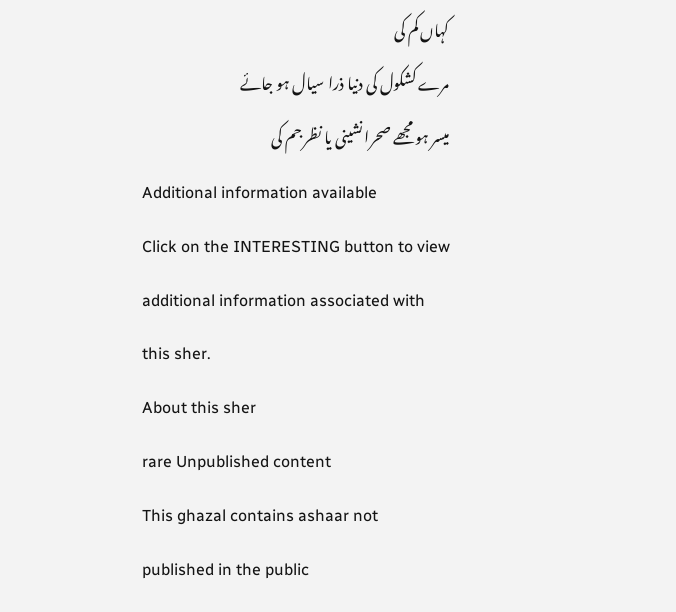کہاں کم کی
مرے کشکول کی دنیا ذرا سیال ہو جائے
میسر ہو مجھے صحرا نشینی یا نظر جم کی
Additional information available
Click on the INTERESTING button to view additional information associated with this sher.
About this sher
rare Unpublished content
This ghazal contains ashaar not published in the public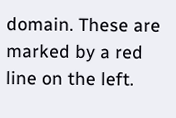domain. These are marked by a red line on the left.